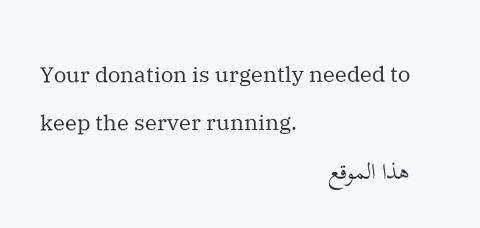Your donation is urgently needed to keep the server running.
هذا الموقع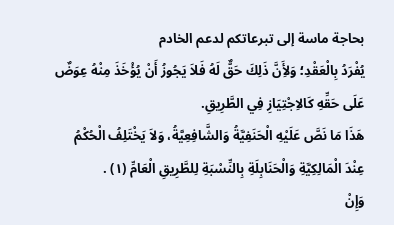بحاجة ماسة إلى تبرعاتكم لدعم الخادم
يُفْرَدُ بِالْعَقْدِ؛ وَلأَِنَّ ذَلِكَ حَقٌّ لَهُ فَلاَ يَجُوزُ أَنْ يُؤْخَذَ مِنْهُ عِوَضٌ عَلَى حَقِّهِ كَالاِجْتِيَازِ فِي الطَّرِيقِ.
هَذَا مَا نَصَّ عَلَيْهِ الْحَنَفِيَّةُ وَالشَّافِعِيَّةُ، وَلاَ يَخْتَلِفُ الْحُكْمُ عِنْدَ الْمَالِكِيَّةِ وَالْحَنَابِلَةِ بِالنِّسْبَةِ لِلطَّرِيقِ الْعَامِّ (١) .
وَإِنْ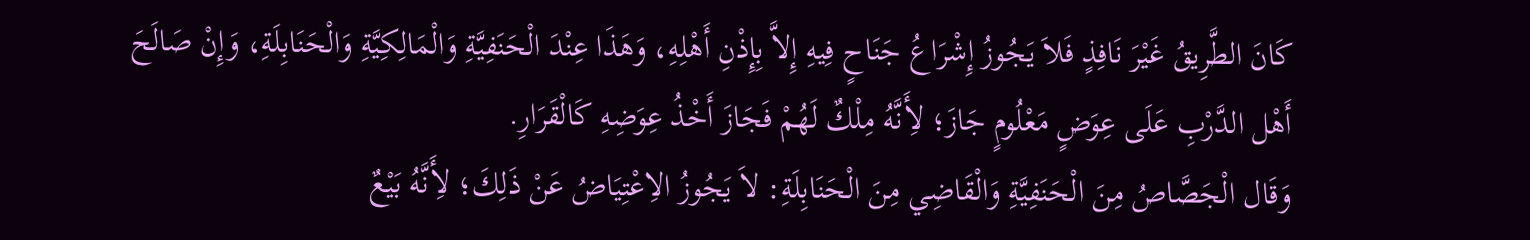كَانَ الطَّرِيقُ غَيْرَ نَافِذٍ فَلاَ يَجُوزُ إِشْرَاعُ جَنَاحٍ فِيهِ إِلاَّ بِإِذْنِ أَهْلِهِ، وَهَذَا عِنْدَ الْحَنَفِيَّةِ وَالْمَالِكِيَّةِ وَالْحَنَابِلَةِ، وَإِنْ صَالَحَ أَهْل الدَّرْبِ عَلَى عِوَضٍ مَعْلُومٍ جَازَ؛ لأَِنَّهُ مِلْكٌ لَهُمْ فَجَازَ أَخْذُ عِوَضِهِ كَالْقَرَارِ.
وَقَال الْجَصَّاصُ مِنَ الْحَنَفِيَّةِ وَالْقَاضِي مِنَ الْحَنَابِلَةِ: لاَ يَجُوزُ الاِعْتِيَاضُ عَنْ ذَلِكَ؛ لأَِنَّهُ بَيْعٌ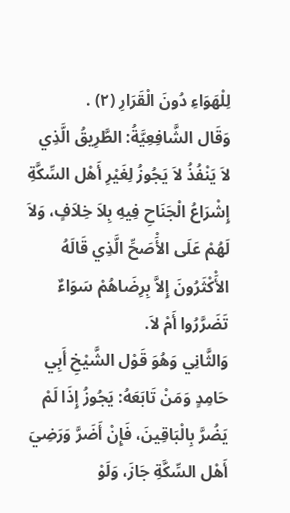لِلْهَوَاءِ دُونَ الْقَرَارِ (٢) .
وَقَال الشَّافِعِيَّةُ: الطَّرِيقُ الَّذِي لاَ يَنْفُذُ لاَ يَجُوزُ لِغَيْرِ أَهْل السِّكَّةِ إِشْرَاعُ الْجَنَاحِ فِيهِ بِلاَ خِلاَفٍ، وَلاَ لَهُمْ عَلَى الأَْصَحِّ الَّذِي قَالَهُ الأَْكْثَرُونَ إِلاَّ بِرِضَاهُمْ سَوَاءٌ تَضَرَّرُوا أَمْ لاَ.
وَالثَّانِي وَهُوَ قَوْل الشَّيْخِ أَبِي حَامِدٍ وَمَنْ تَابَعَهُ: يَجُوزُ إِذَا لَمْ يَضُرَّ بِالْبَاقِينَ، فَإِنْ أَضَرَّ وَرَضِيَ أَهْل السِّكَّةِ جَازَ، وَلَوْ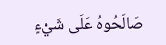صَالَحُوهُ عَلَى شَيْءٍ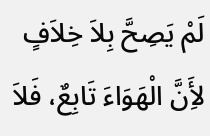لَمْ يَصِحَّ بِلاَ خِلاَفٍ لأَِنَّ الْهَوَاءَ تَابِعٌ، فَلاَ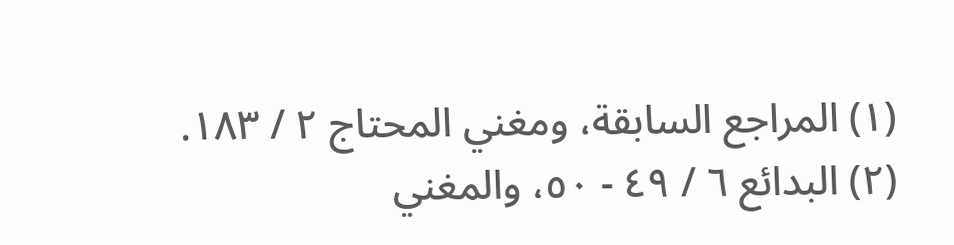(١) المراجع السابقة، ومغني المحتاج ٢ / ١٨٣.
(٢) البدائع ٦ / ٤٩ - ٥٠، والمغني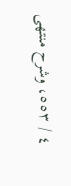٤ / ٥٥٣، وشرح منتهى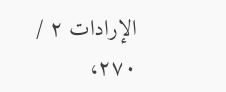الإرادات ٢ / ٢٧٠،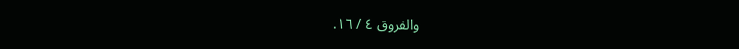والفروق ٤ / ١٦.